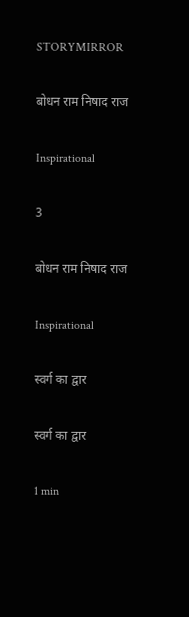STORYMIRROR

बोधन राम निषाद राज

Inspirational

3

बोधन राम निषाद राज

Inspirational

स्वर्ग का द्वार

स्वर्ग का द्वार

1 min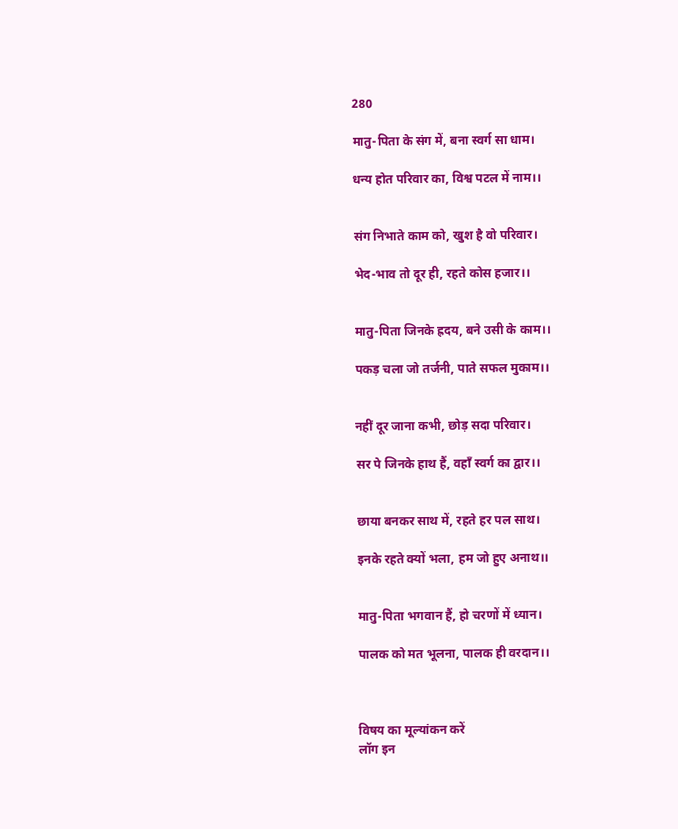280

मातु-पिता के संग में, बना स्वर्ग सा धाम।

धन्य होत परिवार का, विश्व पटल में नाम।।


संग निभाते काम को, खुश है वो परिवार।

भेद-भाव तो दूर ही, रहते कोस हजार।।


मातु-पिता जिनके ह्रदय, बने उसी के काम।।

पकड़ चला जो तर्जनी, पाते सफल मुकाम।।


नहीं दूर जाना कभी, छोड़ सदा परिवार।

सर पे जिनके हाथ हैं, वहाँ स्वर्ग का द्वार।।


छाया बनकर साथ में, रहते हर पल साथ।

इनके रहते क्यों भला, हम जो हुए अनाथ।।


मातु-पिता भगवान हैं, हो चरणों में ध्यान।

पालक को मत भूलना, पालक ही वरदान।।



विषय का मूल्यांकन करें
लॉग इन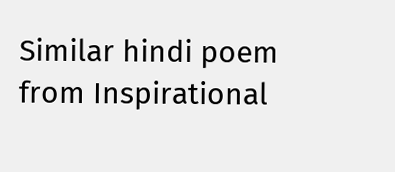Similar hindi poem from Inspirational